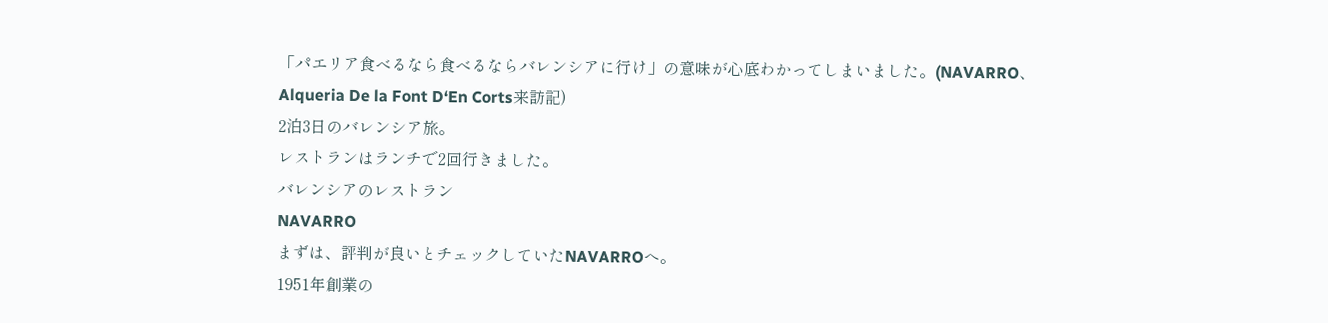「パエリア食べるなら食べるならバレンシアに行け」の意味が心底わかってしまいました。(NAVARRO、Alqueria De la Font D‘En Corts来訪記)
2泊3日のバレンシア旅。
レストランはランチで2回行きました。
バレンシアのレストラン
NAVARRO
まずは、評判が良いとチェックしていたNAVARROへ。
1951年創業の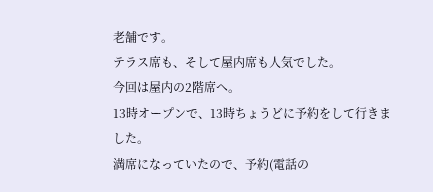老舗です。
テラス席も、そして屋内席も人気でした。
今回は屋内の2階席へ。
13時オープンで、13時ちょうどに予約をして行きました。
満席になっていたので、予約(電話の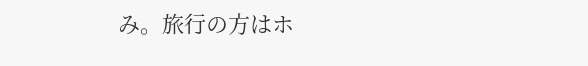み。旅行の方はホ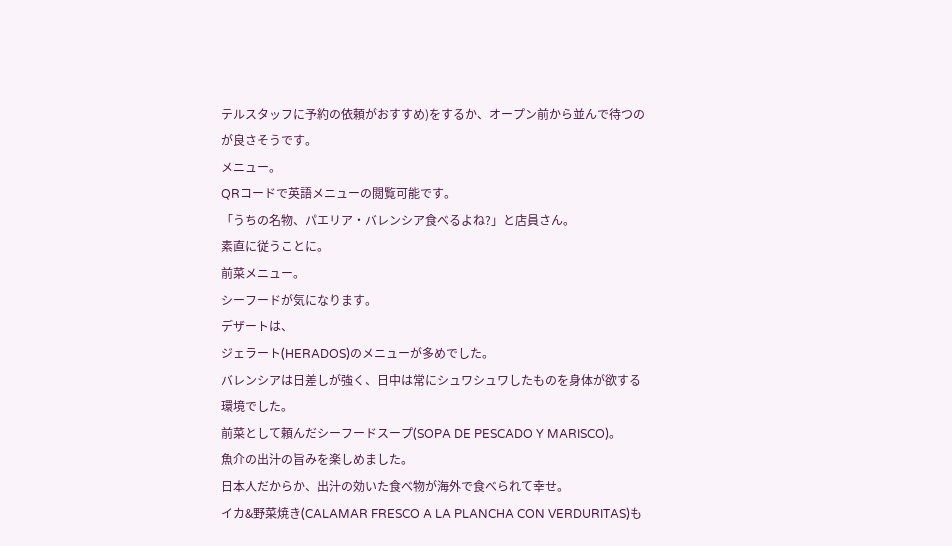テルスタッフに予約の依頼がおすすめ)をするか、オープン前から並んで待つのが良さそうです。
メニュー。
QRコードで英語メニューの閲覧可能です。
「うちの名物、パエリア・バレンシア食べるよね?」と店員さん。
素直に従うことに。
前菜メニュー。
シーフードが気になります。
デザートは、
ジェラート(HERADOS)のメニューが多めでした。
バレンシアは日差しが強く、日中は常にシュワシュワしたものを身体が欲する環境でした。
前菜として頼んだシーフードスープ(SOPA DE PESCADO Y MARISCO)。
魚介の出汁の旨みを楽しめました。
日本人だからか、出汁の効いた食べ物が海外で食べられて幸せ。
イカ&野菜焼き(CALAMAR FRESCO A LA PLANCHA CON VERDURITAS)も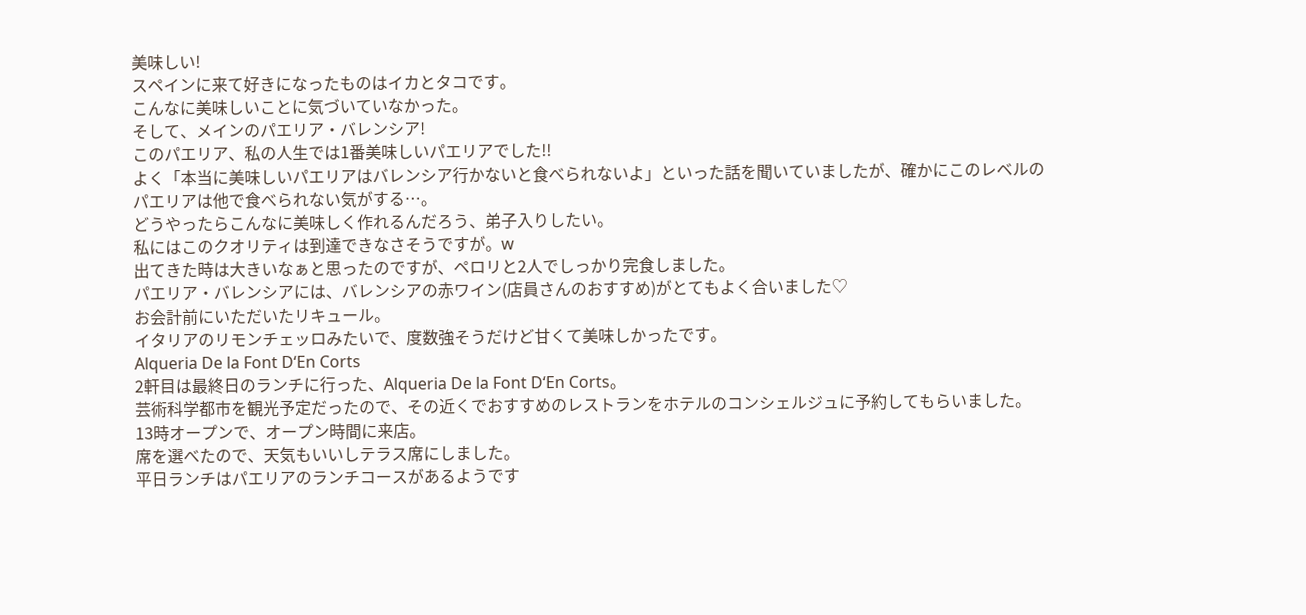美味しい!
スペインに来て好きになったものはイカとタコです。
こんなに美味しいことに気づいていなかった。
そして、メインのパエリア・バレンシア!
このパエリア、私の人生では1番美味しいパエリアでした!!
よく「本当に美味しいパエリアはバレンシア行かないと食べられないよ」といった話を聞いていましたが、確かにこのレベルのパエリアは他で食べられない気がする…。
どうやったらこんなに美味しく作れるんだろう、弟子入りしたい。
私にはこのクオリティは到達できなさそうですが。w
出てきた時は大きいなぁと思ったのですが、ペロリと2人でしっかり完食しました。
パエリア・バレンシアには、バレンシアの赤ワイン(店員さんのおすすめ)がとてもよく合いました♡
お会計前にいただいたリキュール。
イタリアのリモンチェッロみたいで、度数強そうだけど甘くて美味しかったです。
Alqueria De la Font D‘En Corts
2軒目は最終日のランチに行った、Alqueria De la Font D‘En Corts。
芸術科学都市を観光予定だったので、その近くでおすすめのレストランをホテルのコンシェルジュに予約してもらいました。
13時オープンで、オープン時間に来店。
席を選べたので、天気もいいしテラス席にしました。
平日ランチはパエリアのランチコースがあるようです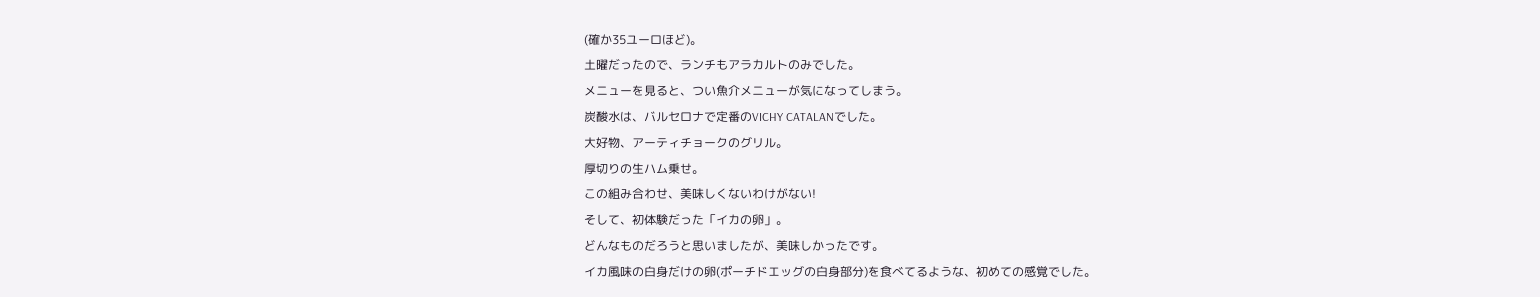(確か35ユーロほど)。
土曜だったので、ランチもアラカルトのみでした。
メニューを見ると、つい魚介メニューが気になってしまう。
炭酸水は、バルセロナで定番のVICHY CATALANでした。
大好物、アーティチョークのグリル。
厚切りの生ハム乗せ。
この組み合わせ、美味しくないわけがない!
そして、初体験だった「イカの卵」。
どんなものだろうと思いましたが、美味しかったです。
イカ風味の白身だけの卵(ポーチドエッグの白身部分)を食べてるような、初めての感覚でした。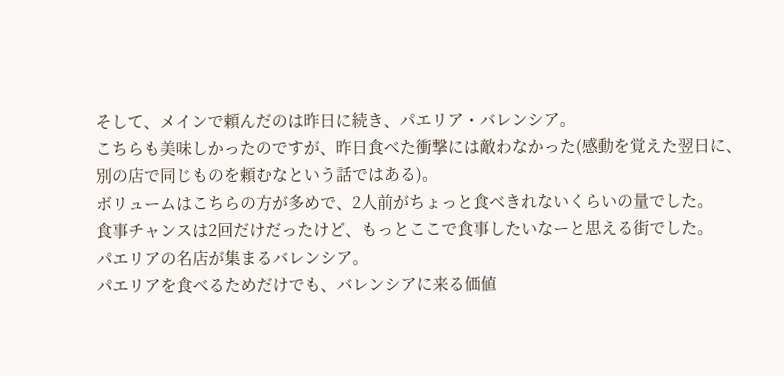そして、メインで頼んだのは昨日に続き、パエリア・バレンシア。
こちらも美味しかったのですが、昨日食べた衝撃には敵わなかった(感動を覚えた翌日に、別の店で同じものを頼むなという話ではある)。
ボリュームはこちらの方が多めで、2人前がちょっと食べきれないくらいの量でした。
食事チャンスは2回だけだったけど、もっとここで食事したいなーと思える街でした。
パエリアの名店が集まるバレンシア。
パエリアを食べるためだけでも、バレンシアに来る価値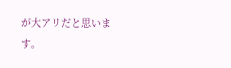が大アリだと思います。